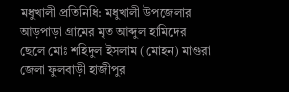মধুখালী প্রতিনিধি: মধুখালী উপজেলার আড়পাড়া গ্রামের মৃত আব্দুল হামিদের ছেলে মোঃ শহিদুল ইসলাম (মোহন) মাগুরা জেলা ফুলবাড়ী হাজীপুর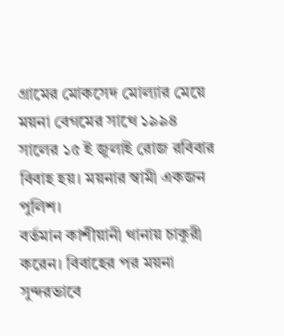গ্রামের মোকসেদ মোল্যার মেয়ে ময়না বেগমের সাথে ১৯৯৪ সালের ১৫ ই জুলাই রোজ রবিবার বিবাহ হয়। ময়নার স্বামী একজন পুলিশ।
বর্তমান কাশীয়ানী থানায় চাকুরী করেন। বিবাহের পর ময়না সুন্দরভাবে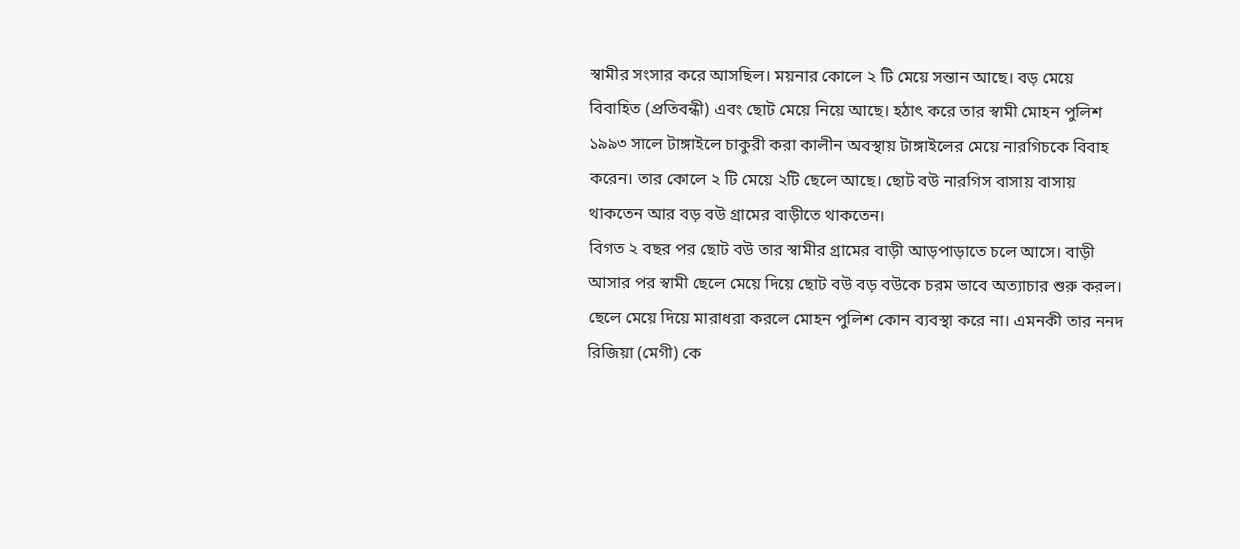স্বামীর সংসার করে আসছিল। ময়নার কোলে ২ টি মেয়ে সন্তান আছে। বড় মেয়ে বিবাহিত (প্রতিবন্ধী) এবং ছোট মেয়ে নিয়ে আছে। হঠাৎ করে তার স্বামী মোহন পুলিশ ১৯৯৩ সালে টাঙ্গাইলে চাকুরী করা কালীন অবস্থায় টাঙ্গাইলের মেয়ে নারগিচকে বিবাহ করেন। তার কোলে ২ টি মেয়ে ২টি ছেলে আছে। ছোট বউ নারগিস বাসায় বাসায় থাকতেন আর বড় বউ গ্রামের বাড়ীতে থাকতেন।
বিগত ২ বছর পর ছোট বউ তার স্বামীর গ্রামের বাড়ী আড়পাড়াতে চলে আসে। বাড়ী আসার পর স্বামী ছেলে মেয়ে দিয়ে ছোট বউ বড় বউকে চরম ভাবে অত্যাচার শুরু করল। ছেলে মেয়ে দিয়ে মারাধরা করলে মোহন পুলিশ কোন ব্যবস্থা করে না। এমনকী তার ননদ রিজিয়া (মেগী) কে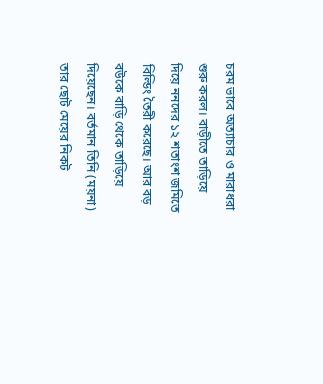চরম ভাবে অত্যাচার ও মারাধরা শুরু করল। বাড়ীতে তাড়িয়ে দিয়ে ননদের ১২ শতাংশ জমিতে বিল্ডিং তৈরী করেছে। আর বড় বউকে বাড়ি থেকে তাড়িয়ে দিয়েছেন। বর্তমান তিনি (ময়না) তার ছোট মেয়ের নিকট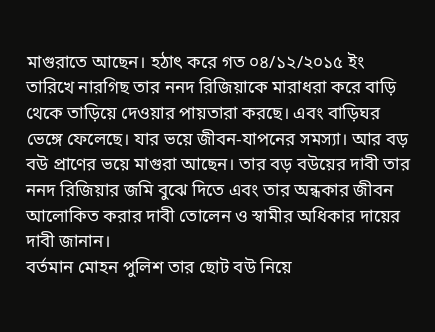মাগুরাতে আছেন। হঠাৎ করে গত ০৪/১২/২০১৫ ইং তারিখে নারগিছ তার ননদ রিজিয়াকে মারাধরা করে বাড়ি থেকে তাড়িয়ে দেওয়ার পায়তারা করছে। এবং বাড়িঘর ভেঙ্গে ফেলেছে। যার ভয়ে জীবন-যাপনের সমস্যা। আর বড় বউ প্রাণের ভয়ে মাগুরা আছেন। তার বড় বউয়ের দাবী তার ননদ রিজিয়ার জমি বুঝে দিতে এবং তার অন্ধকার জীবন আলোকিত করার দাবী তোলেন ও স্বামীর অধিকার দায়ের দাবী জানান।
বর্তমান মোহন পুলিশ তার ছোট বউ নিয়ে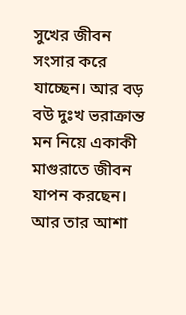সুখের জীবন সংসার করে যাচ্ছেন। আর বড় বউ দুঃখ ভরাক্রান্ত মন নিয়ে একাকী মাগুরাতে জীবন যাপন করছেন। আর তার আশা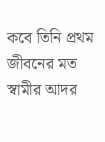কবে তিনি প্রথম জীবনের মত স্বামীর আদর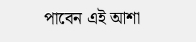পাবেন এই আশা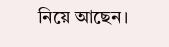নিয়ে আছেন।